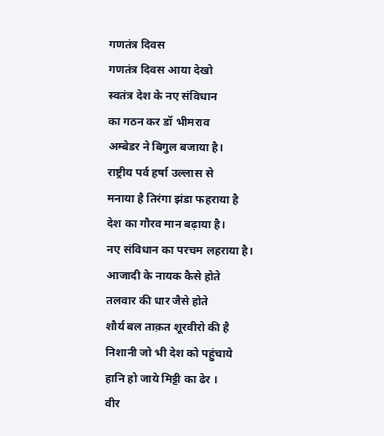गणतंत्र दिवस
गणतंत्र दिवस आया देखो
स्वतंत्र देश के नए संविधान
का गठन कर डॉ भीमराव
अम्बेडर ने बिगुल बजाया है।
राष्ट्रीय पर्व हर्षा उल्लास से
मनाया है तिरंगा झंडा फहराया है
देश का गौरव मान बढ़ाया है।
नए संविधान का परचम लहराया है।
आजादी के नायक कैसे होते
तलवार की धार जैसे होते
शौर्य बल ताक़त शूरवीरो की है
निशानी जो भी देश को पहुंचाये
हानि हो जाये मिट्टी का ढेर ।
वीर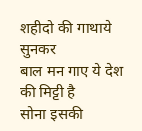शहीदो की गाथाये सुनकर
बाल मन गाए ये देश की मिट्टी है
सोना इसकी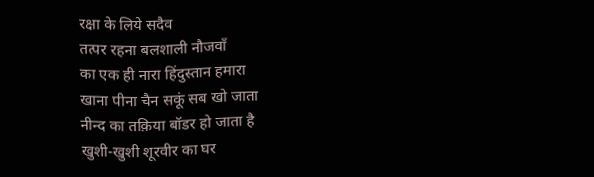रक्षा के लिये सदैव
तत्पर रहना बलशाली नौजवाँ
का एक ही नारा हिंदुस्तान हमारा
खाना पीना चैन सकूं सब खो जाता
नीन्द का तक़िया बॉडर हो जाता है
खुशी-खुशी शूरवीर का घर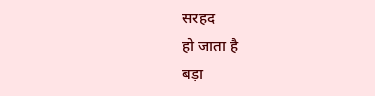सरहद
हो जाता है
बड़ा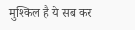मुश्किल है ये सब कर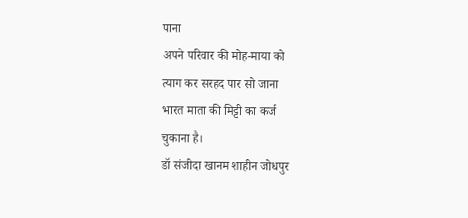पाना
अपने परिवार की मोह-माया को
त्याग कर सरहद पार सो जाना
भारत माता की मिट्टी का कर्ज
चुकाना है।
डॉ संजीदा खानम शाहीन जोधपुर